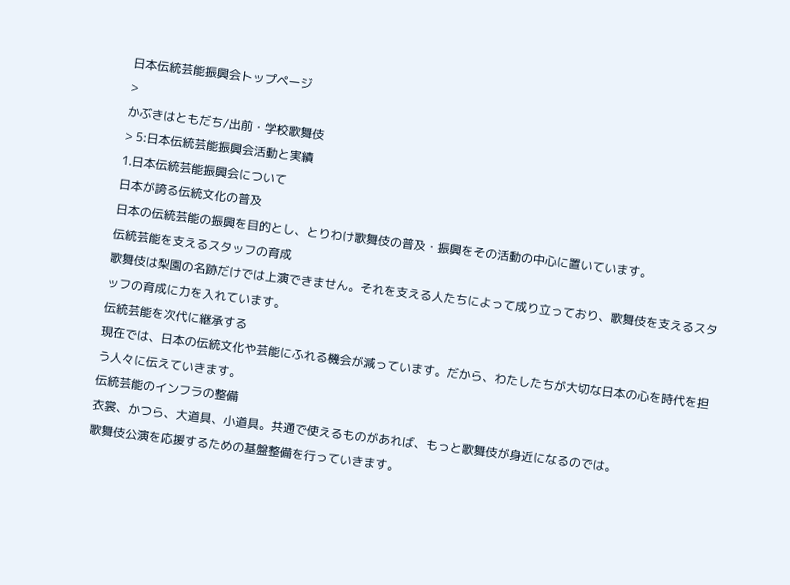日本伝統芸能振興会トップページ
>
かぶきはともだち/出前・学校歌舞伎
> 5:日本伝統芸能振興会活動と実績
1.日本伝統芸能振興会について
日本が誇る伝統文化の普及
日本の伝統芸能の振興を目的とし、とりわけ歌舞伎の普及・振興をその活動の中心に置いています。
伝統芸能を支えるスタッフの育成
歌舞伎は梨園の名跡だけでは上演できません。それを支える人たちによって成り立っており、歌舞伎を支えるスタッフの育成に力を入れています。
伝統芸能を次代に継承する
現在では、日本の伝統文化や芸能にふれる機会が減っています。だから、わたしたちが大切な日本の心を時代を担う人々に伝えていきます。
伝統芸能のインフラの整備
衣裳、かつら、大道具、小道具。共通で使えるものがあれば、もっと歌舞伎が身近になるのでは。
歌舞伎公演を応援するための基盤整備を行っていきます。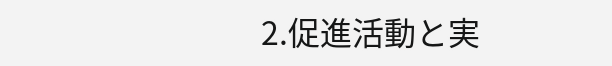2.促進活動と実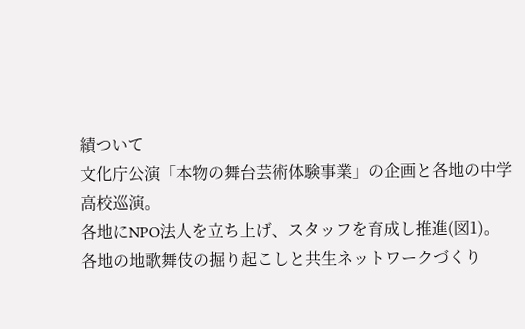績ついて
文化庁公演「本物の舞台芸術体験事業」の企画と各地の中学高校巡演。
各地にNPO法人を立ち上げ、スタッフを育成し推進(図1)。
各地の地歌舞伎の掘り起こしと共生ネットワークづくり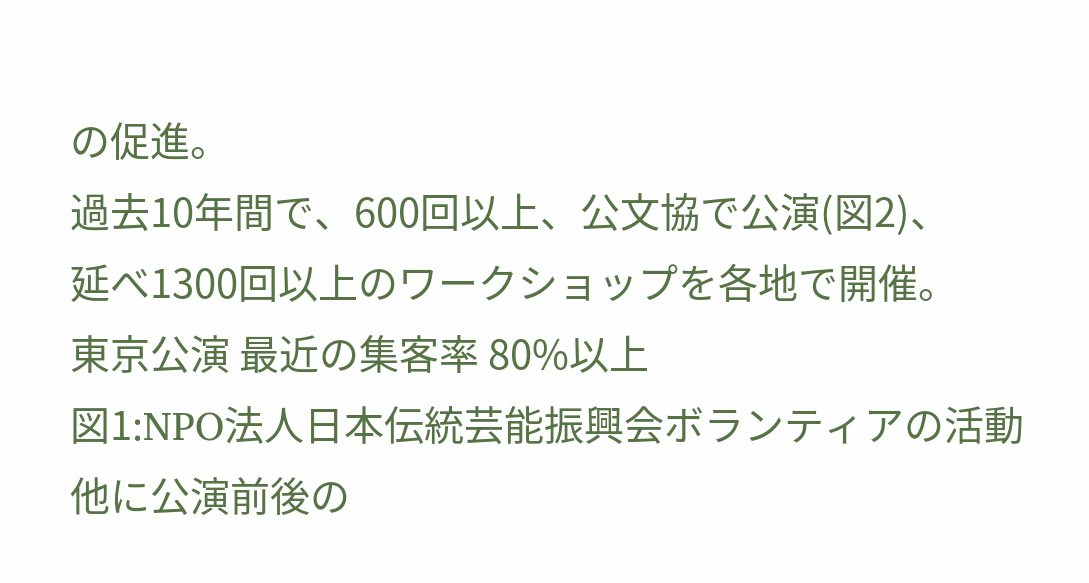の促進。
過去10年間で、600回以上、公文協で公演(図2)、
延べ1300回以上のワークショップを各地で開催。
東京公演 最近の集客率 80%以上
図1:NPO法人日本伝統芸能振興会ボランティアの活動
他に公演前後の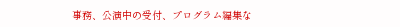事務、公演中の受付、プログラム編集な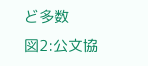ど多数
図2:公文協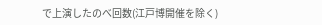で上演したのべ回数(江戸博開催を除く)